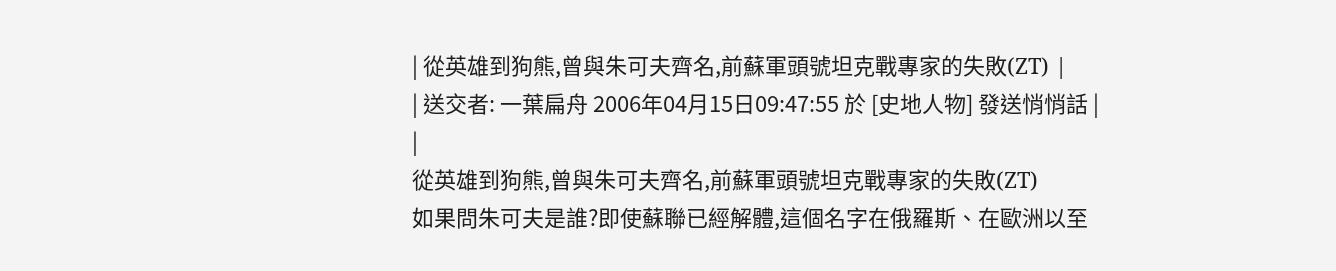| 從英雄到狗熊,曾與朱可夫齊名,前蘇軍頭號坦克戰專家的失敗(ZT) |
| 送交者: 一葉扁舟 2006年04月15日09:47:55 於 [史地人物] 發送悄悄話 |
|
從英雄到狗熊,曾與朱可夫齊名,前蘇軍頭號坦克戰專家的失敗(ZT)
如果問朱可夫是誰?即使蘇聯已經解體,這個名字在俄羅斯、在歐洲以至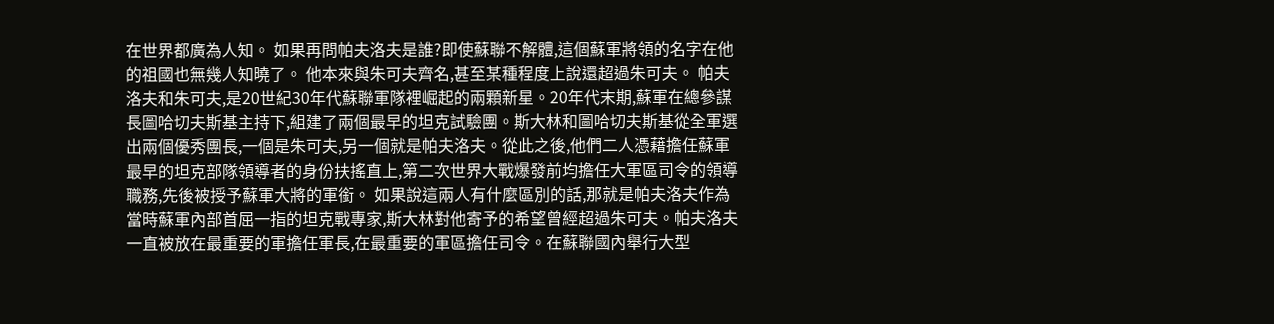在世界都廣為人知。 如果再問帕夫洛夫是誰?即使蘇聯不解體,這個蘇軍將領的名字在他的祖國也無幾人知曉了。 他本來與朱可夫齊名,甚至某種程度上說還超過朱可夫。 帕夫洛夫和朱可夫,是20世紀30年代蘇聯軍隊裡崛起的兩顆新星。20年代末期,蘇軍在總參謀長圖哈切夫斯基主持下,組建了兩個最早的坦克試驗團。斯大林和圖哈切夫斯基從全軍選出兩個優秀團長,一個是朱可夫,另一個就是帕夫洛夫。從此之後,他們二人憑藉擔任蘇軍最早的坦克部隊領導者的身份扶搖直上,第二次世界大戰爆發前均擔任大軍區司令的領導職務,先後被授予蘇軍大將的軍銜。 如果說這兩人有什麼區別的話,那就是帕夫洛夫作為當時蘇軍內部首屈一指的坦克戰專家,斯大林對他寄予的希望曾經超過朱可夫。帕夫洛夫一直被放在最重要的軍擔任軍長,在最重要的軍區擔任司令。在蘇聯國內舉行大型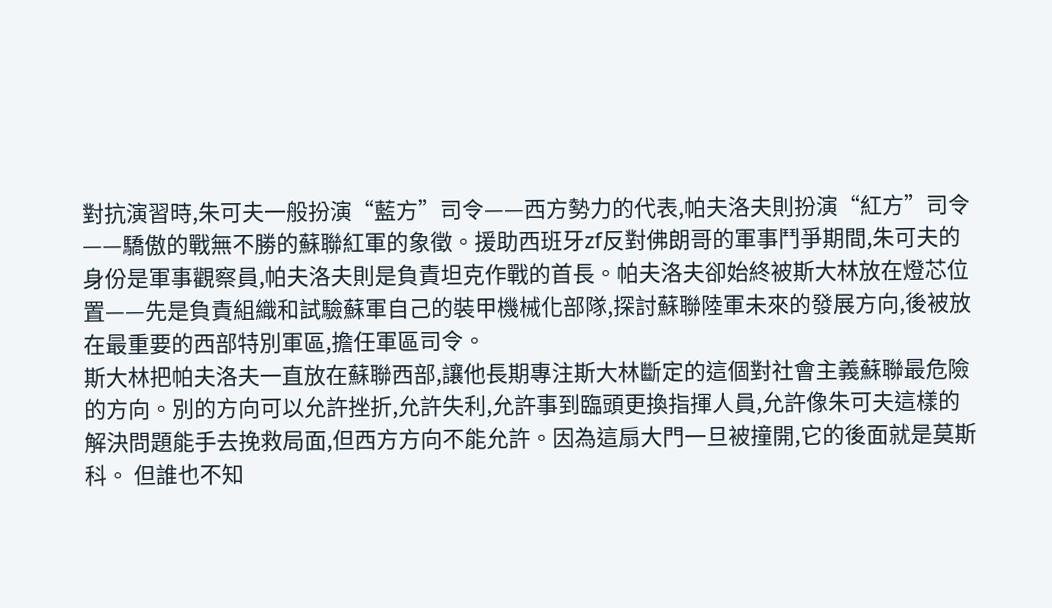對抗演習時,朱可夫一般扮演“藍方”司令——西方勢力的代表,帕夫洛夫則扮演“紅方”司令——驕傲的戰無不勝的蘇聯紅軍的象徵。援助西班牙zf反對佛朗哥的軍事鬥爭期間,朱可夫的身份是軍事觀察員,帕夫洛夫則是負責坦克作戰的首長。帕夫洛夫卻始終被斯大林放在燈芯位置——先是負責組織和試驗蘇軍自己的裝甲機械化部隊,探討蘇聯陸軍未來的發展方向,後被放在最重要的西部特別軍區,擔任軍區司令。
斯大林把帕夫洛夫一直放在蘇聯西部,讓他長期專注斯大林斷定的這個對社會主義蘇聯最危險的方向。別的方向可以允許挫折,允許失利,允許事到臨頭更換指揮人員,允許像朱可夫這樣的解決問題能手去挽救局面,但西方方向不能允許。因為這扇大門一旦被撞開,它的後面就是莫斯科。 但誰也不知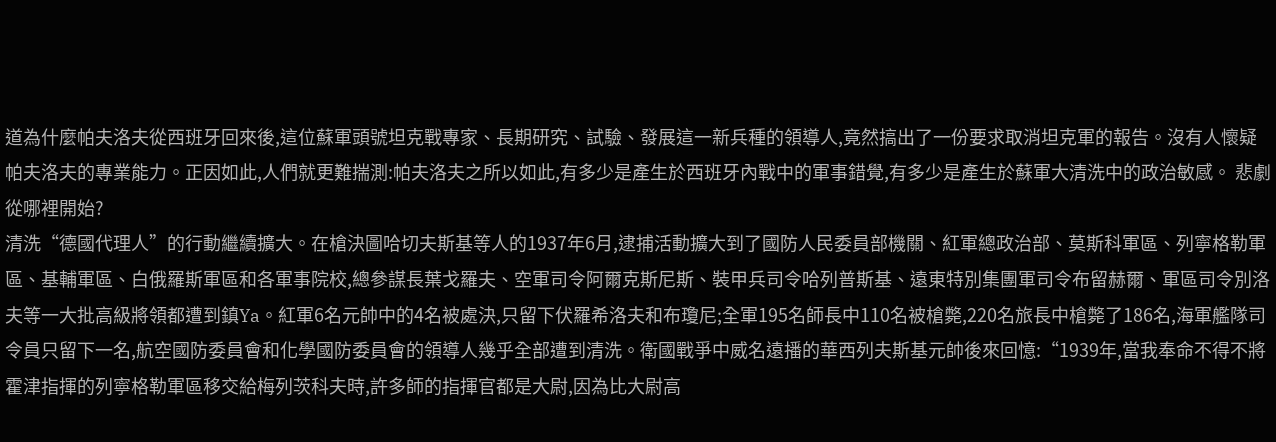道為什麼帕夫洛夫從西班牙回來後,這位蘇軍頭號坦克戰專家、長期研究、試驗、發展這一新兵種的領導人,竟然搞出了一份要求取消坦克軍的報告。沒有人懷疑帕夫洛夫的專業能力。正因如此,人們就更難揣測:帕夫洛夫之所以如此,有多少是產生於西班牙內戰中的軍事錯覺,有多少是產生於蘇軍大清洗中的政治敏感。 悲劇從哪裡開始?
清洗“德國代理人”的行動繼續擴大。在槍決圖哈切夫斯基等人的1937年6月,逮捕活動擴大到了國防人民委員部機關、紅軍總政治部、莫斯科軍區、列寧格勒軍區、基輔軍區、白俄羅斯軍區和各軍事院校,總參謀長葉戈羅夫、空軍司令阿爾克斯尼斯、裝甲兵司令哈列普斯基、遠東特別集團軍司令布留赫爾、軍區司令別洛夫等一大批高級將領都遭到鎮Ya。紅軍6名元帥中的4名被處決,只留下伏羅希洛夫和布瓊尼;全軍195名師長中110名被槍斃,220名旅長中槍斃了186名,海軍艦隊司令員只留下一名,航空國防委員會和化學國防委員會的領導人幾乎全部遭到清洗。衛國戰爭中威名遠播的華西列夫斯基元帥後來回憶:“1939年,當我奉命不得不將霍津指揮的列寧格勒軍區移交給梅列茨科夫時,許多師的指揮官都是大尉,因為比大尉高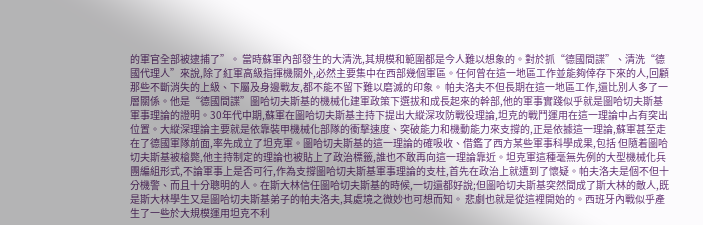的軍官全部被逮捕了”。 當時蘇軍內部發生的大清洗,其規模和範圍都是今人難以想象的。對於抓“德國間諜”、清洗“德國代理人”來說,除了紅軍高級指揮機關外,必然主要集中在西部幾個軍區。任何曾在這一地區工作並能夠倖存下來的人,回顧那些不斷消失的上級、下屬及身邊戰友,都不能不留下難以磨滅的印象。 帕夫洛夫不但長期在這一地區工作,還比別人多了一層關係。他是“德國間諜”圖哈切夫斯基的機械化建軍政策下選拔和成長起來的幹部,他的軍事實踐似乎就是圖哈切夫斯基軍事理論的證明。30年代中期,蘇軍在圖哈切夫斯基主持下提出大縱深攻防戰役理論,坦克的戰鬥運用在這一理論中占有突出位置。大縱深理論主要就是依靠裝甲機械化部隊的衝擊速度、突破能力和機動能力來支撐的,正是依據這一理論,蘇軍甚至走在了德國軍隊前面,率先成立了坦克軍。圖哈切夫斯基的這一理論的確吸收、借鑑了西方某些軍事科學成果,包括 但隨着圖哈切夫斯基被槍斃,他主持制定的理論也被貼上了政治標籤,誰也不敢再向這一理論靠近。坦克軍這種毫無先例的大型機械化兵團編組形式,不論軍事上是否可行,作為支撐圖哈切夫斯基軍事理論的支柱,首先在政治上就遭到了懷疑。帕夫洛夫是個不但十分機警、而且十分聰明的人。在斯大林信任圖哈切夫斯基的時候,一切還都好說;但圖哈切夫斯基突然間成了斯大林的敵人,既是斯大林學生又是圖哈切夫斯基弟子的帕夫洛夫,其處境之微妙也可想而知。 悲劇也就是從這裡開始的。西班牙內戰似乎產生了一些於大規模運用坦克不利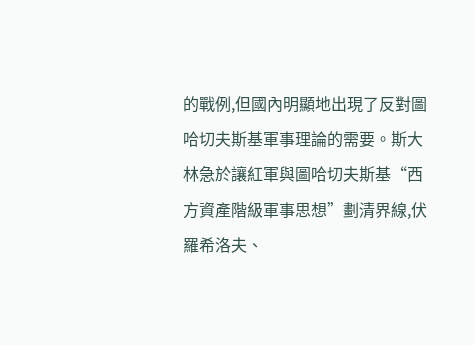的戰例,但國內明顯地出現了反對圖哈切夫斯基軍事理論的需要。斯大林急於讓紅軍與圖哈切夫斯基“西方資產階級軍事思想”劃清界線,伏羅希洛夫、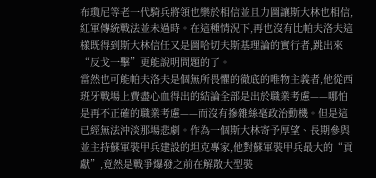布瓊尼等老一代騎兵將領也樂於相信並且力圖讓斯大林也相信,紅軍傳統戰法並未過時。在這種情況下,再也沒有比帕夫洛夫這樣既得到斯大林信任又是圖哈切夫斯基理論的實行者,跳出來“反戈一擊”更能說明問題的了。
當然也可能帕夫洛夫是個無所畏懼的徹底的唯物主義者,他從西班牙戰場上費盡心血得出的結論全部是出於職業考慮——哪怕是再不正確的職業考慮——而沒有摻雜絲毫政治動機。但是這已經無法沖淡那場悲劇。作為一個斯大林寄予厚望、長期參與並主持蘇軍裝甲兵建設的坦克專家,他對蘇軍裝甲兵最大的“貢獻”,竟然是戰爭爆發之前在解散大型裝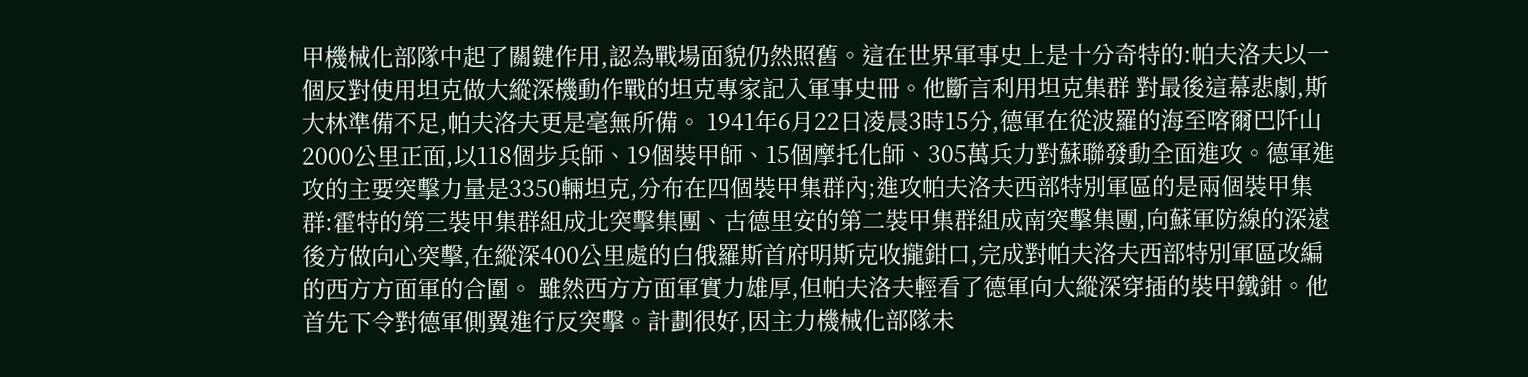甲機械化部隊中起了關鍵作用,認為戰場面貌仍然照舊。這在世界軍事史上是十分奇特的:帕夫洛夫以一個反對使用坦克做大縱深機動作戰的坦克專家記入軍事史冊。他斷言利用坦克集群 對最後這幕悲劇,斯大林準備不足,帕夫洛夫更是毫無所備。 1941年6月22日凌晨3時15分,德軍在從波羅的海至喀爾巴阡山2000公里正面,以118個步兵師、19個裝甲師、15個摩托化師、305萬兵力對蘇聯發動全面進攻。德軍進攻的主要突擊力量是3350輛坦克,分布在四個裝甲集群內;進攻帕夫洛夫西部特別軍區的是兩個裝甲集群:霍特的第三裝甲集群組成北突擊集團、古德里安的第二裝甲集群組成南突擊集團,向蘇軍防線的深遠後方做向心突擊,在縱深400公里處的白俄羅斯首府明斯克收攏鉗口,完成對帕夫洛夫西部特別軍區改編的西方方面軍的合圍。 雖然西方方面軍實力雄厚,但帕夫洛夫輕看了德軍向大縱深穿插的裝甲鐵鉗。他首先下令對德軍側翼進行反突擊。計劃很好,因主力機械化部隊未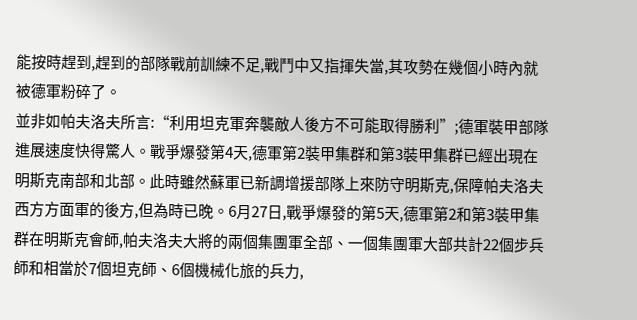能按時趕到,趕到的部隊戰前訓練不足,戰鬥中又指揮失當,其攻勢在幾個小時內就被德軍粉碎了。
並非如帕夫洛夫所言:“利用坦克軍奔襲敵人後方不可能取得勝利”;德軍裝甲部隊進展速度快得驚人。戰爭爆發第4天,德軍第2裝甲集群和第3裝甲集群已經出現在明斯克南部和北部。此時雖然蘇軍已新調增援部隊上來防守明斯克,保障帕夫洛夫西方方面軍的後方,但為時已晚。6月27日,戰爭爆發的第5天,德軍第2和第3裝甲集群在明斯克會師,帕夫洛夫大將的兩個集團軍全部、一個集團軍大部共計22個步兵師和相當於7個坦克師、6個機械化旅的兵力,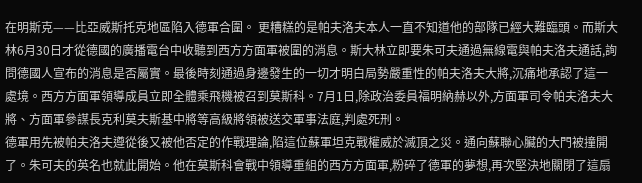在明斯克——比亞威斯托克地區陷入德軍合圍。 更糟糕的是帕夫洛夫本人一直不知道他的部隊已經大難臨頭。而斯大林6月30日才從德國的廣播電台中收聽到西方方面軍被圍的消息。斯大林立即要朱可夫通過無線電與帕夫洛夫通話,詢問德國人宣布的消息是否屬實。最後時刻通過身邊發生的一切才明白局勢嚴重性的帕夫洛夫大將,沉痛地承認了這一處境。西方方面軍領導成員立即全體乘飛機被召到莫斯科。7月1日,除政治委員福明納赫以外,方面軍司令帕夫洛夫大將、方面軍參謀長克利莫夫斯基中將等高級將領被送交軍事法庭,判處死刑。
德軍用先被帕夫洛夫遵從後又被他否定的作戰理論,陷這位蘇軍坦克戰權威於滅頂之災。通向蘇聯心臟的大門被撞開了。朱可夫的英名也就此開始。他在莫斯科會戰中領導重組的西方方面軍,粉碎了德軍的夢想,再次堅決地關閉了這扇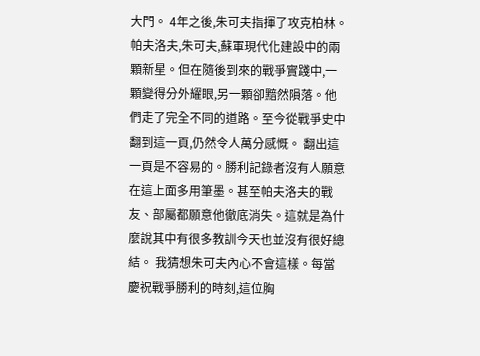大門。 4年之後,朱可夫指揮了攻克柏林。 帕夫洛夫,朱可夫,蘇軍現代化建設中的兩顆新星。但在隨後到來的戰爭實踐中,一顆變得分外耀眼,另一顆卻黯然隕落。他們走了完全不同的道路。至今從戰爭史中翻到這一頁,仍然令人萬分感慨。 翻出這一頁是不容易的。勝利記錄者沒有人願意在這上面多用筆墨。甚至帕夫洛夫的戰友、部屬都願意他徹底消失。這就是為什麼說其中有很多教訓今天也並沒有很好總結。 我猜想朱可夫內心不會這樣。每當慶祝戰爭勝利的時刻,這位胸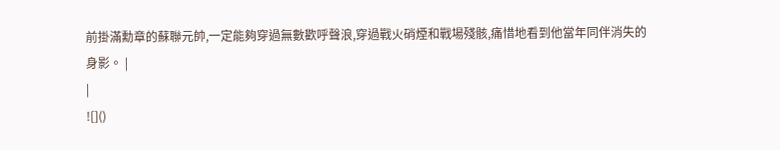前掛滿勳章的蘇聯元帥,一定能夠穿過無數歡呼聲浪,穿過戰火硝煙和戰場殘骸,痛惜地看到他當年同伴消失的身影。 |
|
![]()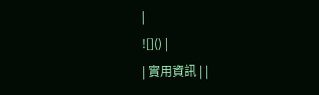|
![]() |
| 實用資訊 | |